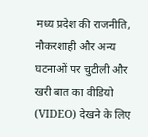मध्य प्रदेश की राजनीति, नौकरशाही और अन्य घटनाओं पर चुटीली और खरी बात का वीडियो (VIDEO) देखने के लिए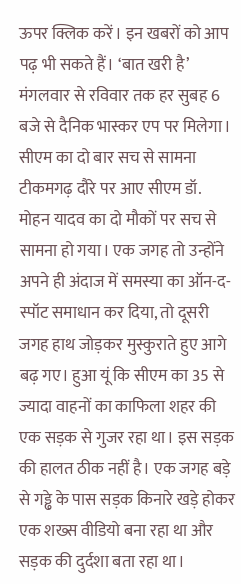ऊपर क्लिक करें। इन खबरों को आप पढ़ भी सकते हैं। ‘बात खरी है’ मंगलवार से रविवार तक हर सुबह 6 बजे से दैनिक भास्कर एप पर मिलेगा। सीएम का दो बार सच से सामना
टीकमगढ़ दौरे पर आए सीएम डॉ. मोहन यादव का दो मौकों पर सच से सामना हो गया। एक जगह तो उन्होंने अपने ही अंदाज में समस्या का ऑन-द-स्पॉट समाधान कर दिया, तो दूसरी जगह हाथ जोड़कर मुस्कुराते हुए आगे बढ़ गए। हुआ यूं कि सीएम का 35 से ज्यादा वाहनों का काफिला शहर की एक सड़क से गुजर रहा था। इस सड़क की हालत ठीक नहीं है। एक जगह बड़े से गड्ढे के पास सड़क किनारे खड़े होकर एक शख्स वीडियो बना रहा था और सड़क की दुर्दशा बता रहा था।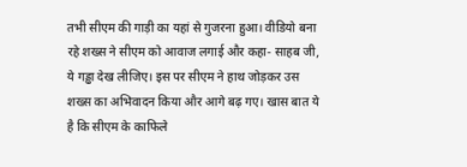तभी सीएम की गाड़ी का यहां से गुजरना हुआ। वीडियो बना रहे शख्स ने सीएम को आवाज लगाई और कहा- साहब जी, ये गड्ढा देख लीजिए। इस पर सीएम ने हाथ जोड़कर उस शख्स का अभिवादन किया और आगे बढ़ गए। खास बात ये है कि सीएम के काफिले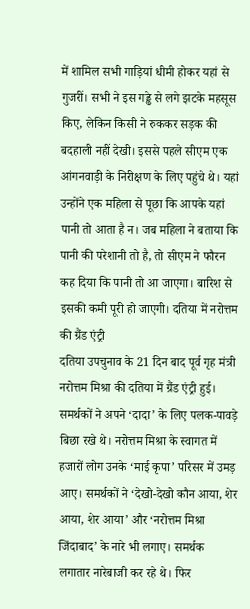में शामिल सभी गाड़ियां धीमी होकर यहां से गुजरीं। सभी ने इस गड्ढे से लगे झटके महसूस किए, लेकिन किसी ने रुककर सड़क की बदहाली नहीं देखी। इससे पहले सीएम एक आंगनवाड़ी के निरीक्षण के लिए पहुंचे थे। यहां उन्होंने एक महिला से पूछा कि आपके यहां पानी तो आता है न। जब महिला ने बताया कि पानी की परेशानी तो है, तो सीएम ने फौरन कह दिया कि पानी तो आ जाएगा। बारिश से इसकी कमी पूरी हो जाएगी। दतिया में नरोत्तम की ग्रैंड एंट्री
दतिया उपचुनाव के 21 दिन बाद पूर्व गृह मंत्री नरोत्तम मिश्रा की दतिया में ग्रैंड एंट्री हुई। समर्थकों ने अपने ‘दादा’ के लिए पलक-पावड़े बिछा रखे थे। नरोत्तम मिश्रा के स्वागत में हजारों लोग उनके ‘माई कृपा’ परिसर में उमड़ आए। समर्थकों ने ‘देखो-देखो कौन आया, शेर आया, शेर आया’ और ‘नरोत्तम मिश्रा जिंदाबाद’ के नारे भी लगाए। समर्थक लगातार नारेबाजी कर रहे थे। फिर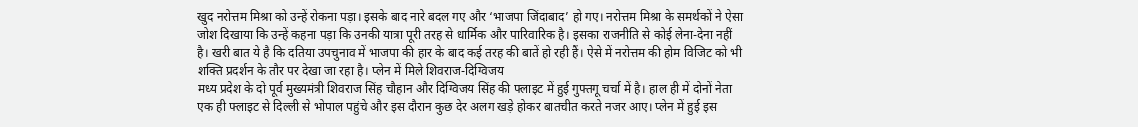खुद नरोत्तम मिश्रा को उन्हें रोकना पड़ा। इसके बाद नारे बदल गए और ‘भाजपा जिंदाबाद’ हो गए। नरोत्तम मिश्रा के समर्थकों ने ऐसा जोश दिखाया कि उन्हें कहना पड़ा कि उनकी यात्रा पूरी तरह से धार्मिक और पारिवारिक है। इसका राजनीति से कोई लेना-देना नहीं है। खरी बात ये है कि दतिया उपचुनाव में भाजपा की हार के बाद कई तरह की बातें हो रही हैं। ऐसे में नरोत्तम की होम विजिट को भी शक्ति प्रदर्शन के तौर पर देखा जा रहा है। प्लेन में मिले शिवराज-दिग्विजय
मध्य प्रदेश के दो पूर्व मुख्यमंत्री शिवराज सिंह चौहान और दिग्विजय सिंह की फ्लाइट में हुई गुफ्तगू चर्चा में है। हाल ही में दोनों नेता एक ही फ्लाइट से दिल्ली से भोपाल पहुंचे और इस दौरान कुछ देर अलग खड़े होकर बातचीत करते नजर आए। प्लेन में हुई इस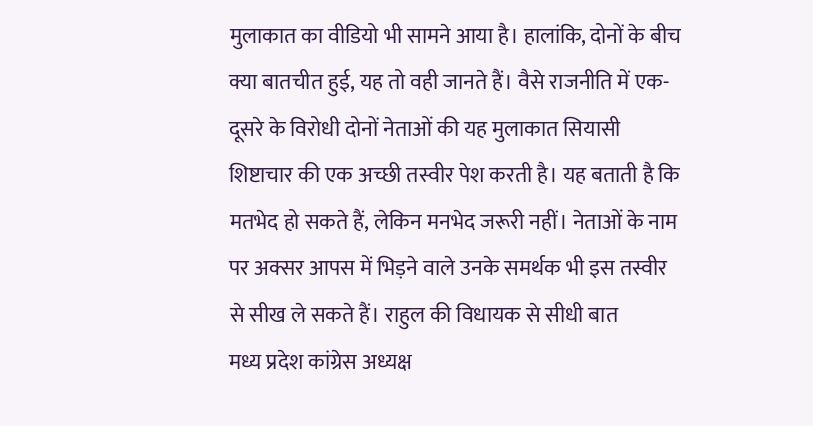मुलाकात का वीडियो भी सामने आया है। हालांकि, दोनों के बीच क्या बातचीत हुई, यह तो वही जानते हैं। वैसे राजनीति में एक-दूसरे के विरोधी दोनों नेताओं की यह मुलाकात सियासी शिष्टाचार की एक अच्छी तस्वीर पेश करती है। यह बताती है कि मतभेद हो सकते हैं, लेकिन मनभेद जरूरी नहीं। नेताओं के नाम पर अक्सर आपस में भिड़ने वाले उनके समर्थक भी इस तस्वीर से सीख ले सकते हैं। राहुल की विधायक से सीधी बात
मध्य प्रदेश कांग्रेस अध्यक्ष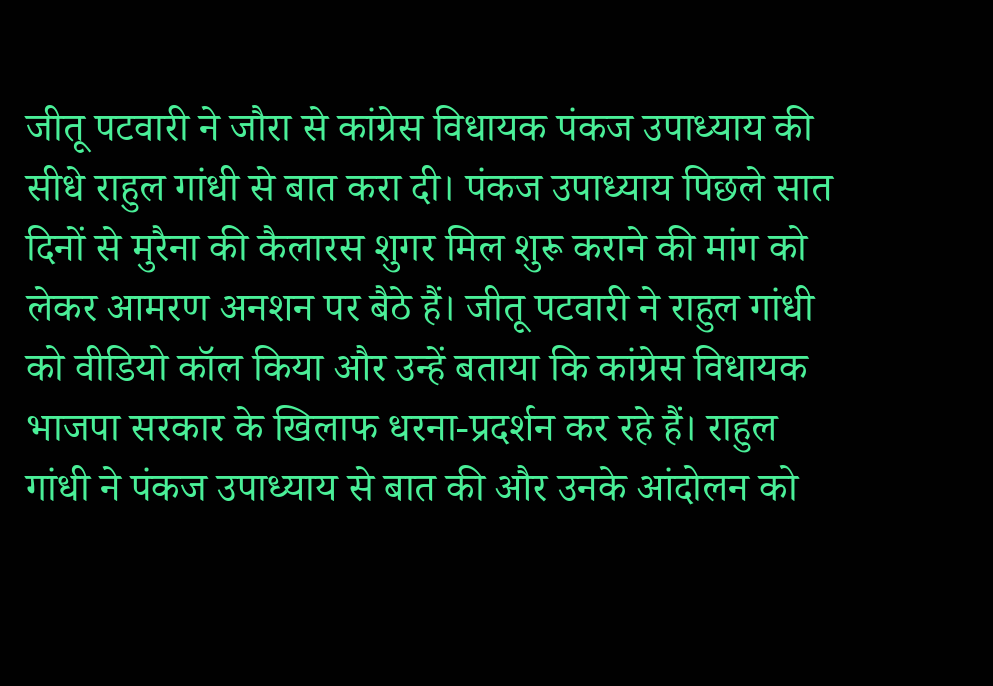जीतू पटवारी ने जौरा से कांग्रेस विधायक पंकज उपाध्याय की सीधे राहुल गांधी से बात करा दी। पंकज उपाध्याय पिछले सात दिनों से मुरैना की कैलारस शुगर मिल शुरू कराने की मांग को लेकर आमरण अनशन पर बैठे हैं। जीतू पटवारी ने राहुल गांधी को वीडियो कॉल किया और उन्हें बताया कि कांग्रेस विधायक भाजपा सरकार के खिलाफ धरना-प्रदर्शन कर रहे हैं। राहुल गांधी ने पंकज उपाध्याय से बात की और उनके आंदोलन को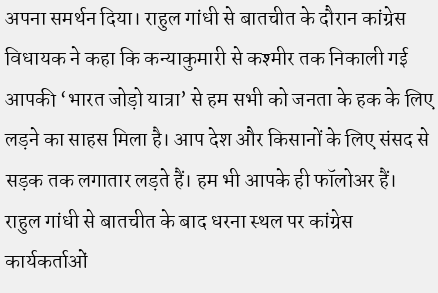अपना समर्थन दिया। राहुल गांधी से बातचीत के दौरान कांग्रेस विधायक ने कहा कि कन्याकुमारी से कश्मीर तक निकाली गई आपकी ‘भारत जोड़ो यात्रा’ से हम सभी को जनता के हक के लिए लड़ने का साहस मिला है। आप देश और किसानों के लिए संसद से सड़क तक लगातार लड़ते हैं। हम भी आपके ही फॉलोअर हैं। राहुल गांधी से बातचीत के बाद धरना स्थल पर कांग्रेस कार्यकर्ताओं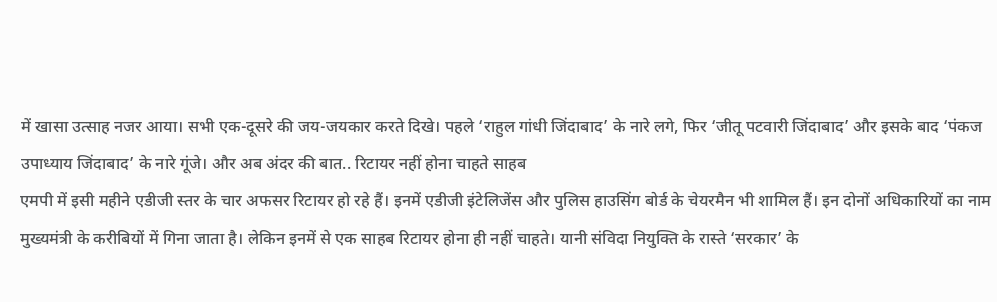में खासा उत्साह नजर आया। सभी एक-दूसरे की जय-जयकार करते दिखे। पहले ‘राहुल गांधी जिंदाबाद’ के नारे लगे, फिर ‘जीतू पटवारी जिंदाबाद’ और इसके बाद ‘पंकज उपाध्याय जिंदाबाद’ के नारे गूंजे। और अब अंदर की बात.. रिटायर नहीं होना चाहते साहब
एमपी में इसी महीने एडीजी स्तर के चार अफसर रिटायर हो रहे हैं। इनमें एडीजी इंटेलिजेंस और पुलिस हाउसिंग बोर्ड के चेयरमैन भी शामिल हैं। इन दोनों अधिकारियों का नाम मुख्यमंत्री के करीबियों में गिना जाता है। लेकिन इनमें से एक साहब रिटायर होना ही नहीं चाहते। यानी संविदा नियुक्ति के रास्ते ‘सरकार’ के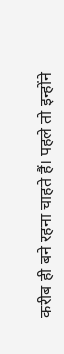करीब ही बने रहना चाहते हैं। पहले तो इन्होंने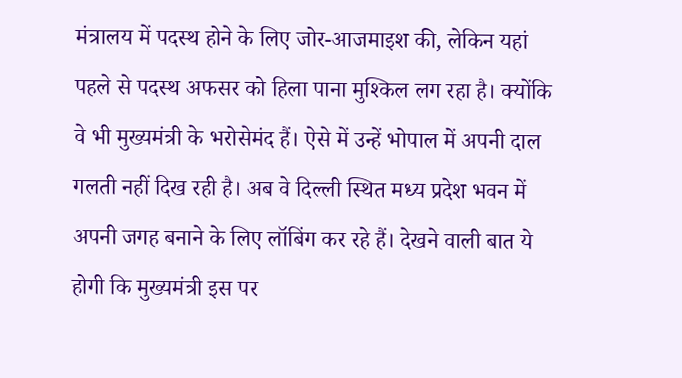मंत्रालय में पदस्थ होने के लिए जोर-आजमाइश की, लेकिन यहां पहले से पदस्थ अफसर को हिला पाना मुश्किल लग रहा है। क्योंकि वे भी मुख्यमंत्री के भरोसेमंद हैं। ऐसे में उन्हें भोपाल में अपनी दाल गलती नहीं दिख रही है। अब वे दिल्ली स्थित मध्य प्रदेश भवन में अपनी जगह बनाने के लिए लॉबिंग कर रहे हैं। देखने वाली बात ये होगी कि मुख्यमंत्री इस पर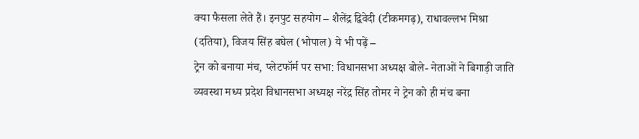क्या फैसला लेते हैं। इनपुट सहयोग – शैलेंद्र द्विवेदी (टीकमगढ़), राधावल्लभ मिश्रा (दतिया), विजय सिंह बघेल (भोपाल) ये भी पढ़ें –
ट्रेन को बनाया मंच, प्लेटफॉर्म पर सभा: विधानसभा अध्यक्ष बोले- नेताओं ने बिगाड़ी जाति व्यवस्था मध्य प्रदेश विधानसभा अध्यक्ष नरेंद्र सिंह तोमर ने ट्रेन को ही मंच बना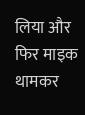लिया और फिर माइक थामकर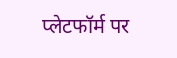प्लेटफॉर्म पर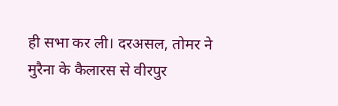ही सभा कर ली। दरअसल, तोमर ने मुरैना के कैलारस से वीरपुर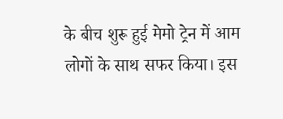के बीच शुरू हुई मेमो ट्रेन में आम लोगों के साथ सफर किया। इस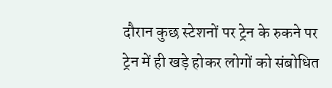दौरान कुछ स्टेशनों पर ट्रेन के रुकने पर ट्रेन में ही खड़े होकर लोगों को संबोधित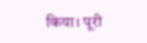किया। पूरी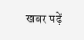खबर पढ़ें